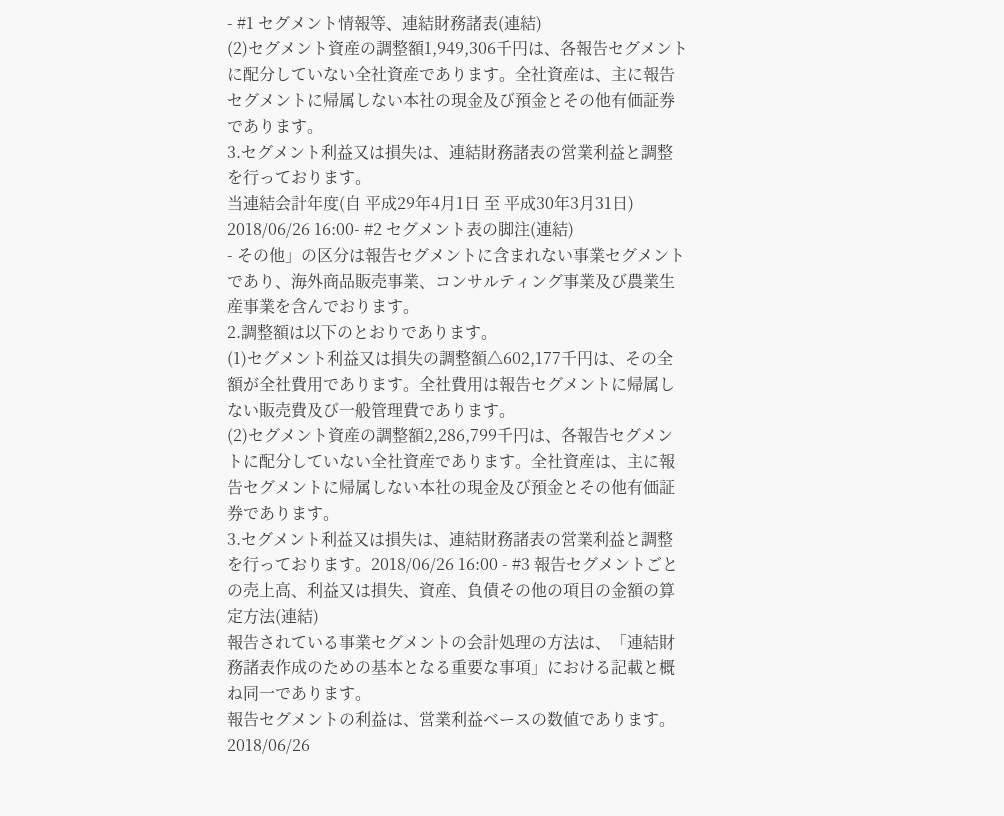- #1 セグメント情報等、連結財務諸表(連結)
(2)セグメント資産の調整額1,949,306千円は、各報告セグメントに配分していない全社資産であります。全社資産は、主に報告セグメントに帰属しない本社の現金及び預金とその他有価証券であります。
3.セグメント利益又は損失は、連結財務諸表の営業利益と調整を行っております。
当連結会計年度(自 平成29年4月1日 至 平成30年3月31日)
2018/06/26 16:00- #2 セグメント表の脚注(連結)
- その他」の区分は報告セグメントに含まれない事業セグメントであり、海外商品販売事業、コンサルティング事業及び農業生産事業を含んでおります。
2.調整額は以下のとおりであります。
(1)セグメント利益又は損失の調整額△602,177千円は、その全額が全社費用であります。全社費用は報告セグメントに帰属しない販売費及び一般管理費であります。
(2)セグメント資産の調整額2,286,799千円は、各報告セグメントに配分していない全社資産であります。全社資産は、主に報告セグメントに帰属しない本社の現金及び預金とその他有価証券であります。
3.セグメント利益又は損失は、連結財務諸表の営業利益と調整を行っております。2018/06/26 16:00 - #3 報告セグメントごとの売上高、利益又は損失、資産、負債その他の項目の金額の算定方法(連結)
報告されている事業セグメントの会計処理の方法は、「連結財務諸表作成のための基本となる重要な事項」における記載と概ね同一であります。
報告セグメントの利益は、営業利益ベースの数値であります。
2018/06/26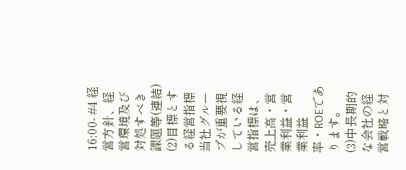16:00- #4 経営方針、経営環境及び対処すべき課題等(連結)
(2)目標とする経営指標
当社グループが重要視している経営指標は、売上高・営業利益・営業利益率・ROEであります。
(3)中長期的な会社の経営戦略と対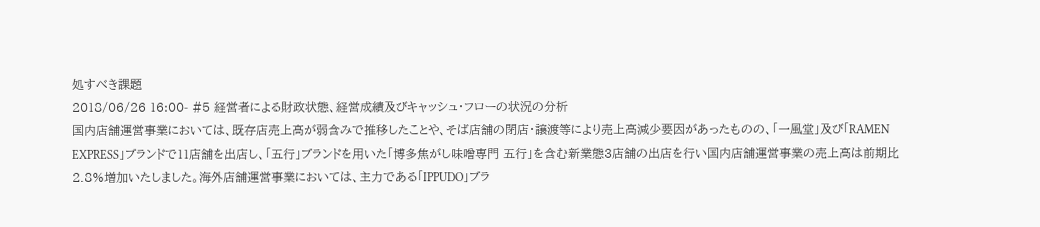処すべき課題
2018/06/26 16:00- #5 経営者による財政状態、経営成績及びキャッシュ・フローの状況の分析
国内店舗運営事業においては、既存店売上高が弱含みで推移したことや、そば店舗の閉店・譲渡等により売上高減少要因があったものの、「一風堂」及び「RAMEN EXPRESS」ブランドで11店舗を出店し、「五行」ブランドを用いた「博多焦がし味噌専門 五行」を含む新業態3店舗の出店を行い国内店舗運営事業の売上高は前期比2.8%増加いたしました。海外店舗運営事業においては、主力である「IPPUDO」ブラ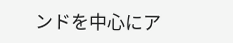ンドを中心にア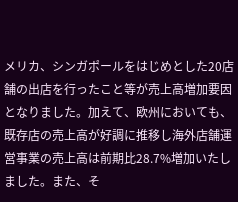メリカ、シンガポールをはじめとした20店舗の出店を行ったこと等が売上高増加要因となりました。加えて、欧州においても、既存店の売上高が好調に推移し海外店舗運営事業の売上高は前期比28.7%増加いたしました。また、そ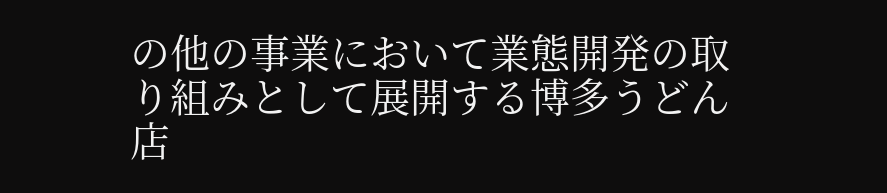の他の事業において業態開発の取り組みとして展開する博多うどん店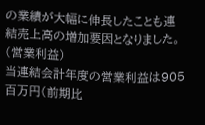の業績が大幅に伸長したことも連結売上高の増加要因となりました。
(営業利益)
当連結会計年度の営業利益は905百万円(前期比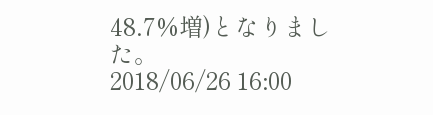48.7%増)となりました。
2018/06/26 16:00